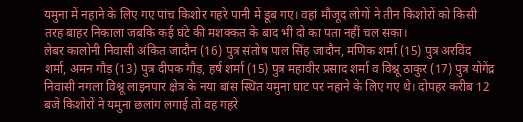यमुना में नहाने के लिए गए पांच किशोर गहरे पानी में डूब गए। वहां मौजूद लोगों ने तीन किशोरों को किसी तरह बाहर निकाला जबकि कई घंटे की मशक्कत के बाद भी दो का पता नहीं चल सका।
लेबर कालोनी निवासी अंकित जादौन (16) पुत्र संतोष पाल सिंह जादौन, मणिक शर्मा (15) पुत्र अरविंद शर्मा, अमन गौड़ (13) पुत्र दीपक गौड़, हर्ष शर्मा (15) पुत्र महावीर प्रसाद शर्मा व विश्नू ठाकुर (17) पुत्र योगेंद्र निवासी नगला विश्नू लाइनपार क्षेत्र के नया बांस स्थित यमुना घाट पर नहाने के लिए गए थे। दोपहर करीब 12 बजे किशोरों ने यमुना छलांग लगाई तो वह गहरे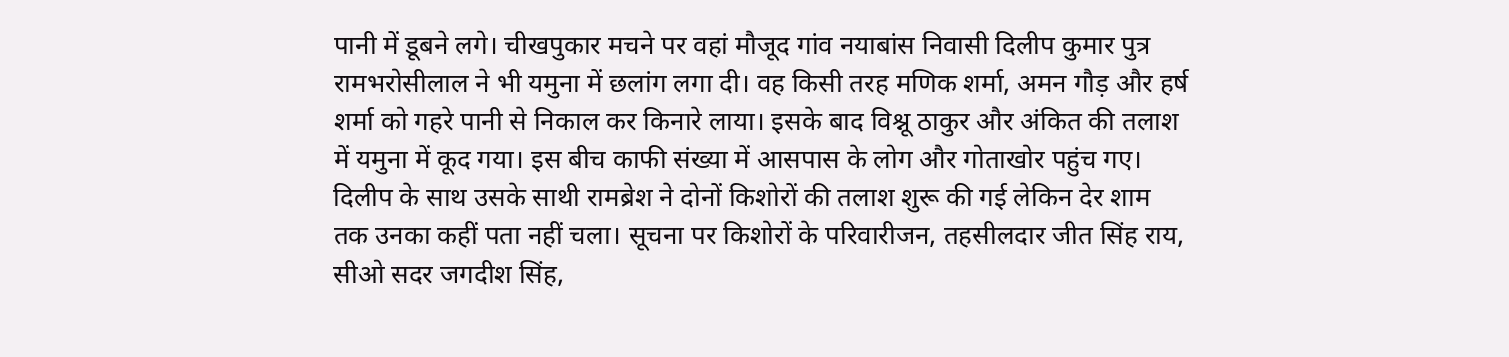पानी में डूबने लगे। चीखपुकार मचने पर वहां मौजूद गांव नयाबांस निवासी दिलीप कुमार पुत्र रामभरोसीलाल ने भी यमुना में छलांग लगा दी। वह किसी तरह मणिक शर्मा, अमन गौड़ और हर्ष शर्मा को गहरे पानी से निकाल कर किनारे लाया। इसके बाद विश्नू ठाकुर और अंकित की तलाश में यमुना में कूद गया। इस बीच काफी संख्या में आसपास के लोग और गोताखोर पहुंच गए। दिलीप के साथ उसके साथी रामब्रेश ने दोनों किशोरों की तलाश शुरू की गई लेकिन देर शाम तक उनका कहीं पता नहीं चला। सूचना पर किशोरों के परिवारीजन, तहसीलदार जीत सिंह राय, सीओ सदर जगदीश सिंह,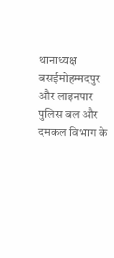थानाध्यक्ष बसईमोहम्मदपुर और लाइनपार पुलिस बल और दमकल विभाग के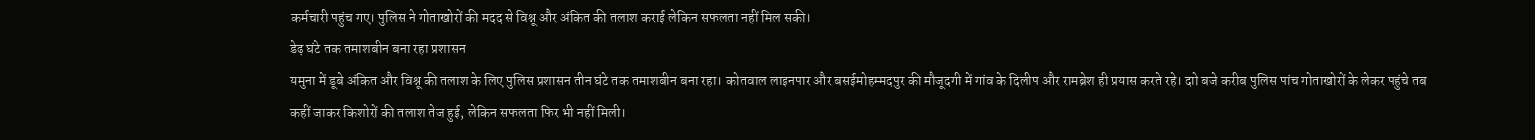कर्मचारी पहुंच गए। पुलिस ने गोताखोरों की मदद से विश्नू और अंकित की तलाश कराई लेकिन सफलता नहीं मिल सकी।
डेढ़ घंटे तक तमाशबीन बना रहा प्रशासन
यमुना में डूबे अंकित और विश्नू की तलाश के लिए पुलिस प्रशासन तीन घंटे तक तमाशबीन बना रहा। कोतवाल लाइनपार और बसईमोहम्मदपुर की मौजूदगी में गांव के दिलीप और रामब्रेश ही प्रयास करते रहे। दाो बजे करीब पुलिस पांच गोताखोरों के लेकर पहुंचे तब कहीं जाकर किशोरों की तलाश तेज हुई, लेकिन सफलता फिर भी नहीं मिली।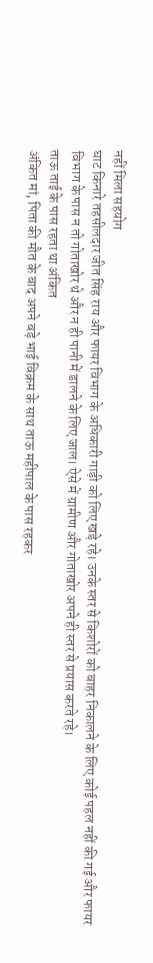नहीं मिला सहयोग
घाट किनारे तहसीलदार जीत सिंह राय और फायर विभाग के अधिकारी गाड़ी को लिए खड़े रहे। उनके स्तर से किशोरों को बाहर निकालने के लिए कोई पहल नहीं की गई और फायर विभाग के पास न तो गोताखोर थे और न ही पानी में डालने के लिए जाल। ऐसे में ग्रामीण और गोताखोर अपने ही स्तर से प्रयास करते रहे।
ताऊ ताई के पास रहता था अंकित
अंकित मां, पिता की मौत के बाद अपने बड़े भाई विक्रम के साथ ताऊ महीपाल के पास रहकर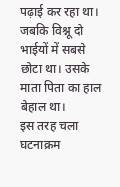पढ़ाई कर रहा था। जबकि विश्नू दो भाईयों में सबसे छोटा था। उसके माता पिता का हाल बेहाल था।
इस तरह चला घटनाक्रम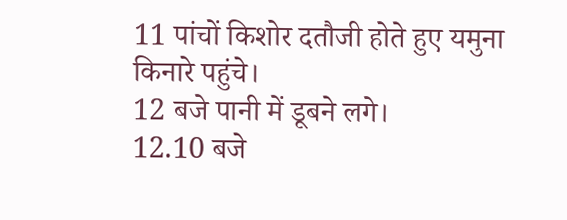11 पांचों किशोर दतौजी होते हुए यमुना किनारे पहुंचे।
12 बजे पानी में डूबने लगे।
12.10 बजे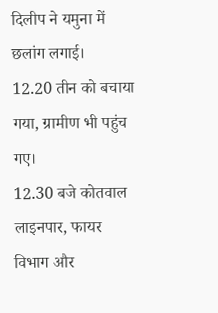दिलीप ने यमुना में छलांग लगाई।
12.20 तीन को बचाया गया, ग्रामीण भी पहुंच गए।
12.30 बजे कोतवाल लाइनपार, फायर विभाग और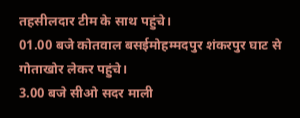तहसीलदार टीम के साथ पहुंचे।
01.00 बजे कोतवाल बसईमोहम्मदपुर शंकरपुर घाट से गोताखोर लेकर पहुंचे।
3.00 बजे सीओ सदर माली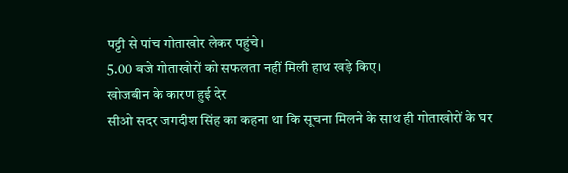पट्टी से पांच गोताखोर लेकर पहुंचे।
5.00 बजे गोताखोरों को सफलता नहीं मिली हाथ खड़े किए।
खोजबीन के कारण हुई देर
सीओ सदर जगदीश सिंह का कहना था कि सूचना मिलने के साथ ही गोताखोरों के घर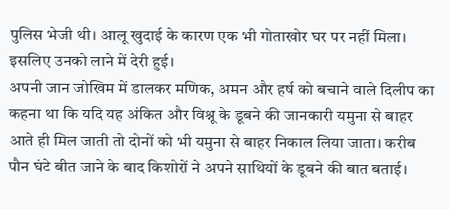पुलिस भेजी थी। आलू खुदाई के कारण एक भी गोताखोर घर पर नहीं मिला। इसलिए उनको लाने में देरी हुई।
अपनी जान जोखिम में डालकर मणिक, अमन और हर्ष को बचाने वाले दिलीप का कहना था कि यदि यह अंकित और विश्नू के डूबने की जानकारी यमुना से बाहर आते ही मिल जाती तो दोनों को भी यमुना से बाहर निकाल लिया जाता। करीब पौन घंटे बीत जाने के बाद किशोरों ने अपने साथियों के डूबने की बात बताई।